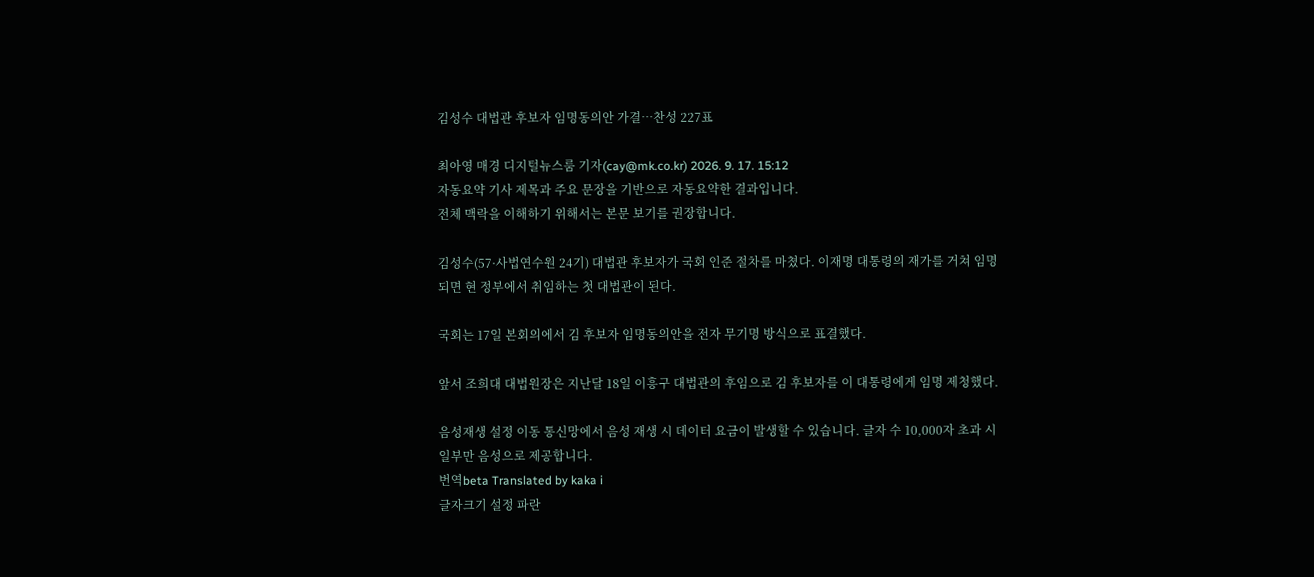김성수 대법관 후보자 임명동의안 가결…찬성 227표

최아영 매경 디지털뉴스룸 기자(cay@mk.co.kr) 2026. 9. 17. 15:12
자동요약 기사 제목과 주요 문장을 기반으로 자동요약한 결과입니다.
전체 맥락을 이해하기 위해서는 본문 보기를 권장합니다.

김성수(57·사법연수원 24기) 대법관 후보자가 국회 인준 절차를 마쳤다. 이재명 대통령의 재가를 거쳐 임명되면 현 정부에서 취임하는 첫 대법관이 된다.

국회는 17일 본회의에서 김 후보자 임명동의안을 전자 무기명 방식으로 표결했다.

앞서 조희대 대법원장은 지난달 18일 이흥구 대법관의 후임으로 김 후보자를 이 대통령에게 임명 제청했다.

음성재생 설정 이동 통신망에서 음성 재생 시 데이터 요금이 발생할 수 있습니다. 글자 수 10,000자 초과 시 일부만 음성으로 제공합니다.
번역beta Translated by kaka i
글자크기 설정 파란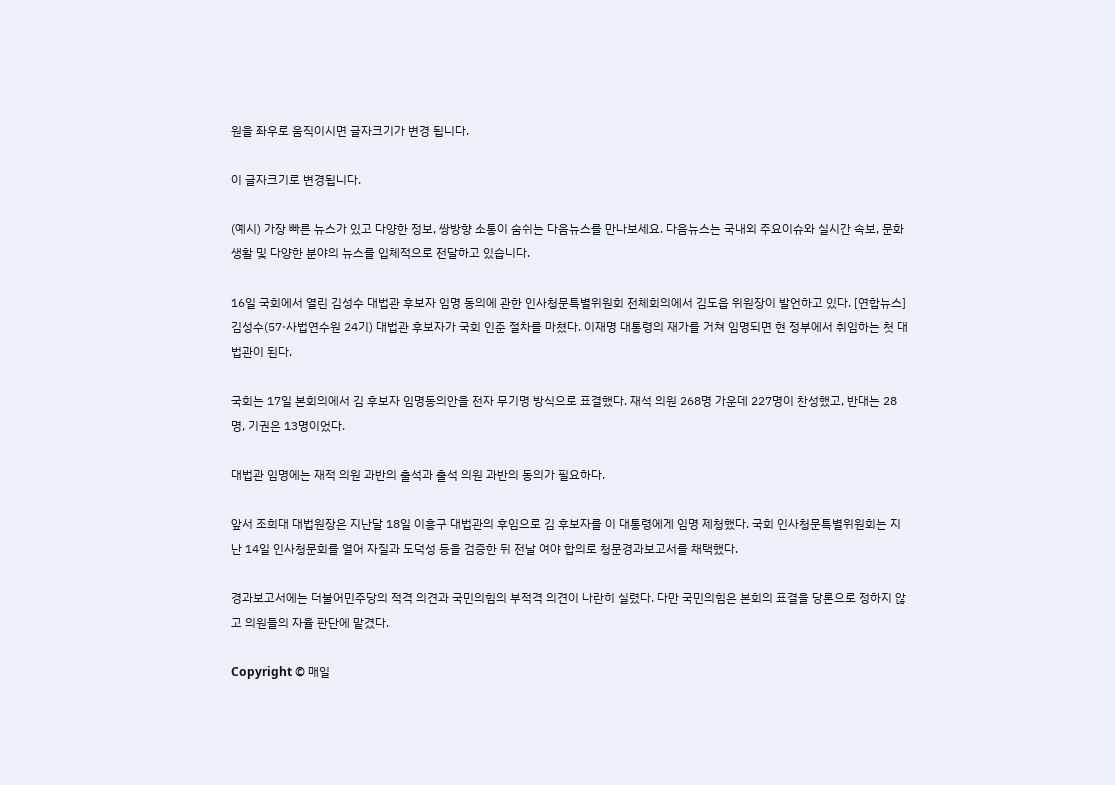원을 좌우로 움직이시면 글자크기가 변경 됩니다.

이 글자크기로 변경됩니다.

(예시) 가장 빠른 뉴스가 있고 다양한 정보, 쌍방향 소통이 숨쉬는 다음뉴스를 만나보세요. 다음뉴스는 국내외 주요이슈와 실시간 속보, 문화생활 및 다양한 분야의 뉴스를 입체적으로 전달하고 있습니다.

16일 국회에서 열린 김성수 대법관 후보자 임명 동의에 관한 인사청문특별위원회 전체회의에서 김도읍 위원장이 발언하고 있다. [연합뉴스]
김성수(57·사법연수원 24기) 대법관 후보자가 국회 인준 절차를 마쳤다. 이재명 대통령의 재가를 거쳐 임명되면 현 정부에서 취임하는 첫 대법관이 된다.

국회는 17일 본회의에서 김 후보자 임명동의안을 전자 무기명 방식으로 표결했다. 재석 의원 268명 가운데 227명이 찬성했고, 반대는 28명, 기권은 13명이었다.

대법관 임명에는 재적 의원 과반의 출석과 출석 의원 과반의 동의가 필요하다.

앞서 조희대 대법원장은 지난달 18일 이흥구 대법관의 후임으로 김 후보자를 이 대통령에게 임명 제청했다. 국회 인사청문특별위원회는 지난 14일 인사청문회를 열어 자질과 도덕성 등을 검증한 뒤 전날 여야 합의로 청문경과보고서를 채택했다.

경과보고서에는 더불어민주당의 적격 의견과 국민의힘의 부적격 의견이 나란히 실렸다. 다만 국민의힘은 본회의 표결을 당론으로 정하지 않고 의원들의 자율 판단에 맡겼다.

Copyright © 매일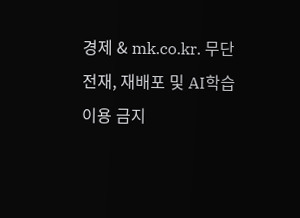경제 & mk.co.kr. 무단 전재, 재배포 및 AI학습 이용 금지